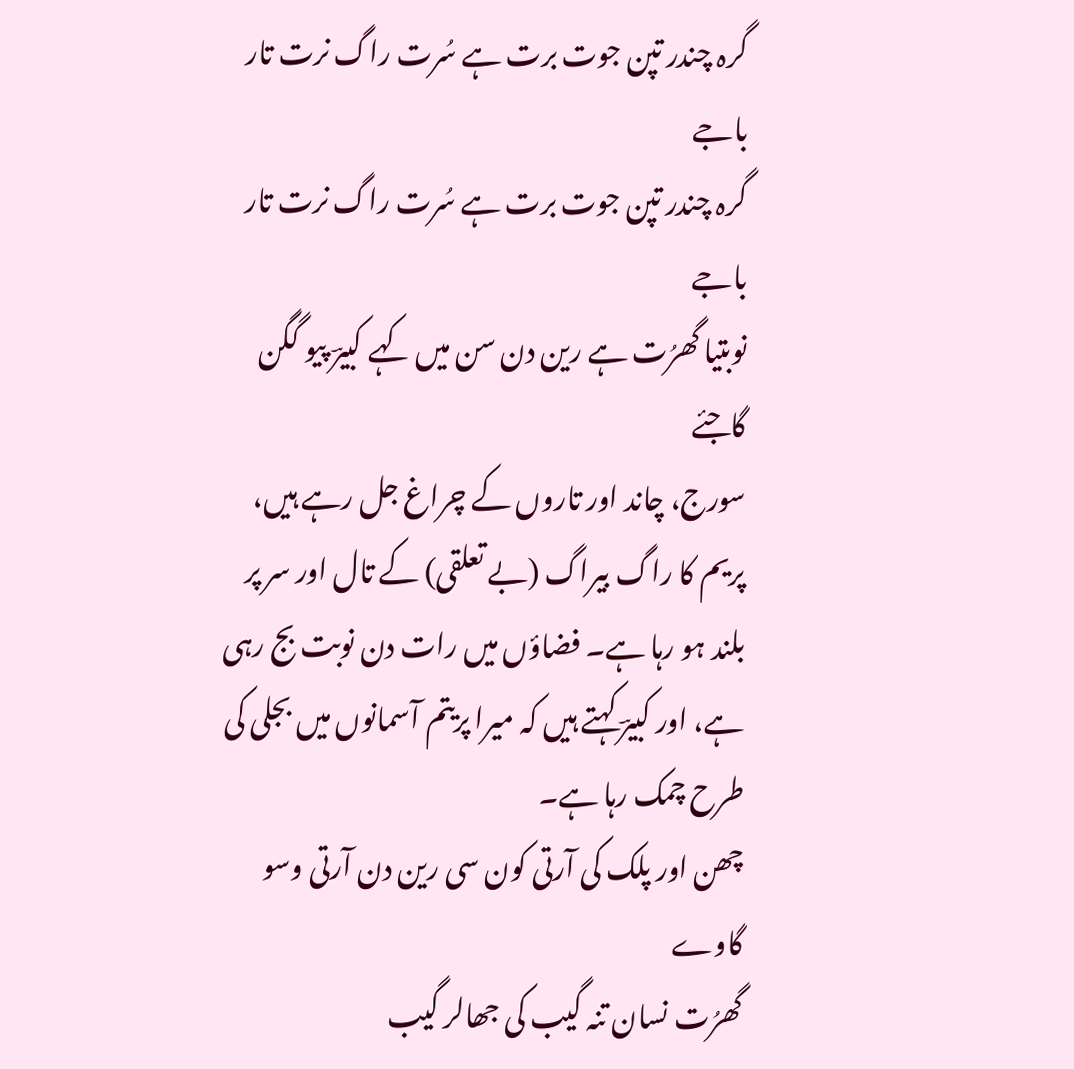گرہ چندر تپن جوت برت ہے سُرت راگ نرت تار باجے
گرہ چندر تپن جوت برت ہے سُرت راگ نرت تار باجے
نوبتیا گھرُت ہے رین دن سن میں کہے کبیرؔ پیو گگن گاجئے
سورج، چاند اور تاروں کے چراغ جل رہے ہیں، پریم کا راگ بیراگ (بے تعلقی) کے تال اور سر پر بلند ہو رہا ہے۔ فضاؤں میں رات دن نوبت بج رہی ہے، اور کبیرؔ کہتے ہیں کہ میرا پریتم آسمانوں میں بجلی کی طرح چمک رہا ہے۔
چھن اور پلک کی آرتی کون سی رین دن آرتی وسو گاوے
گھرُت نسان تنہ گیب کی جھالر گیب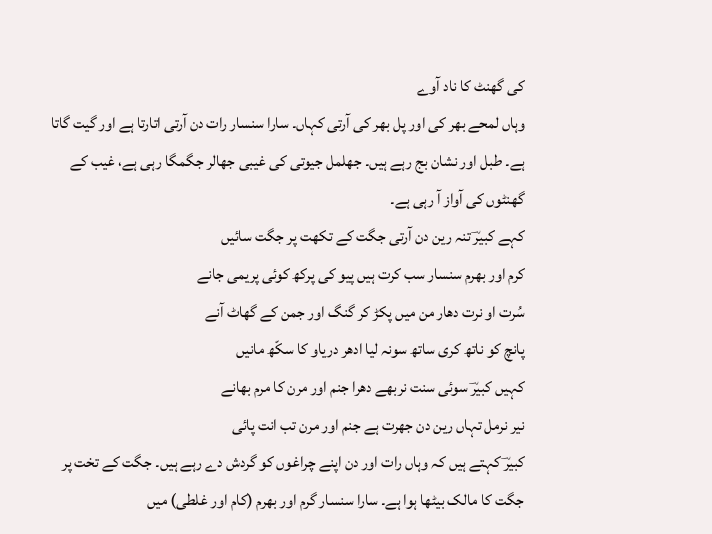کی گھنٹ کا ناد آوے
وہاں لمحے بھر کی اور پل بھر کی آرتی کہاں۔ سارا سنسار رات دن آرتی اتارتا ہے اور گیت گاتا ہے۔ طبل اور نشان بج رہے ہیں۔ جھلمل جیوتی کی غیبی جھالر جگمگا رہی ہے، غیب کے گھنٹوں کی آواز آ رہی ہے۔
کہے کبیرؔ تنہ رین دن آرتی جگت کے تکھت پر جگت سائیں
کرم اور بھرم سنسار سب کرت ہیں پیو کی پرکھ کوئی پریمی جانے
سُرت او نرت دھار من میں پکڑ کر گنگ اور جمن کے گھاٹ آنے
پانچ کو ناتھ کری ساتھ سونہ لیا ادھر دریاو کا سکّھ مانیں
کہیں کبیرؔ سوئی سنت نربھے دھرا جنم اور مرن کا مرم بھانے
نیر نرمل تہاں رین دن جھرت ہے جنم اور مرن تب انت پائی
کبیرؔ کہتے ہیں کہ وہاں رات اور دن اپنے چراغوں کو گردش دے رہے ہیں۔ جگت کے تخت پر جگت کا مالک بیٹھا ہوا ہے۔ سارا سنسار گرم اور بھرم (کام اور غلطی) میں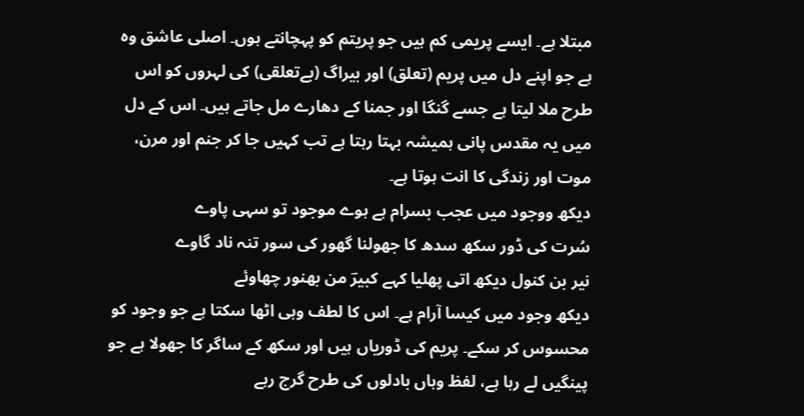مبتلا ہے۔ ایسے پریمی کم ہیں جو پریتم کو پہچانتے ہوں۔ اصلی عاشق وہ ہے جو اپنے دل میں پریم (تعلق) اور بیراگ (بےتعلقی) کی لہروں کو اس طرح ملا لیتا ہے جسے گنگا اور جمنا کے دھارے مل جاتے ہیں۔ اس کے دل میں یہ مقدس پانی ہمیشہ بہتا رہتا ہے تب کہیں جا کر جنم اور مرن، موت اور زندگی کا انت ہوتا ہے۔
دیکھ ووجود میں عجب بسرام ہے ہوے موجود تو سہی پاوے
سُرت کی ڈور سکھ سدھ کا جھولنا گھور کی سور تنہ ناد گاوے
نیر بن کنول دیکھ اتی پھلیا کہے کبیرؔ من بھنور چھاوئے
دیکھ وجود میں کیسا آرام ہے۔ اس کا لطف وہی اٹھا سکتا ہے جو وجود کو محسوس کر سکے۔ پریم کی ڈوریاں ہیں اور سکھ کے ساگر کا جھولا ہے جو پینگیں لے رہا ہے، لفظ وہاں بادلوں کی طرح گرج رہے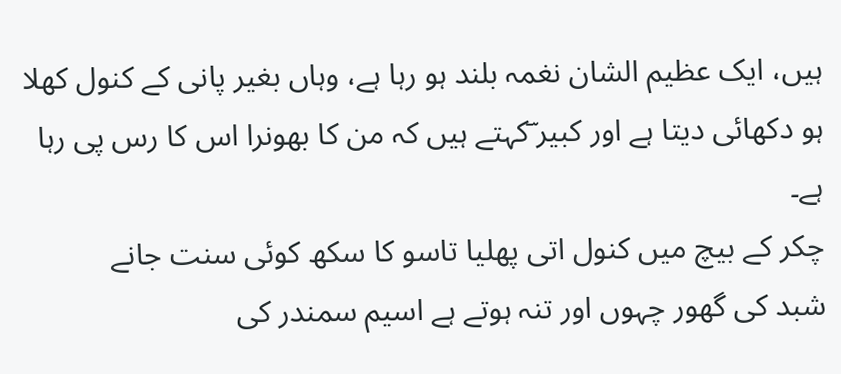ہیں، ایک عظیم الشان نغمہ بلند ہو رہا ہے، وہاں بغیر پانی کے کنول کھلا ہو دکھائی دیتا ہے اور کبیر ؔکہتے ہیں کہ من کا بھونرا اس کا رس پی رہا ہے۔
چکر کے بیچ میں کنول اتی پھلیا تاسو کا سکھ کوئی سنت جانے
شبد کی گھور چہوں اور تنہ ہوتے ہے اسیم سمندر کی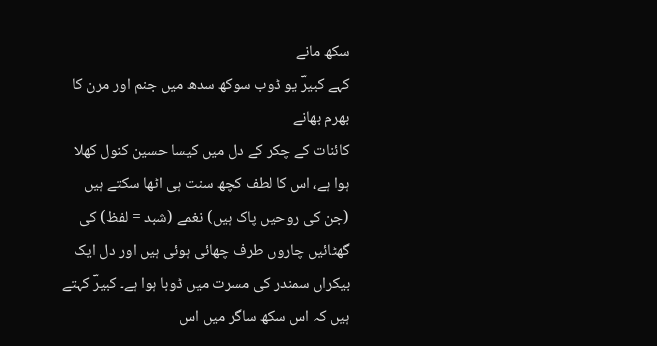سکھ مانے
کہے کبیرؔ یو ڈوب سوکھ سدھ میں جنم اور مرن کا بھرم بھانے
کائنات کے چکر کے دل میں کیسا حسین کنول کھلا ہوا ہے، اس کا لطف کچھ سنت ہی اٹھا سکتے ہیں (جن کی روحیں پاک ہیں) نغمے (شبد = لفظ) کی گھٹائیں چاروں طرف چھائی ہوئی ہیں اور دل ایک بیکراں سمندر کی مسرت میں ڈوبا ہوا ہے۔ کبیرؔ کہتے ہیں کہ اس سکھ ساگر میں اس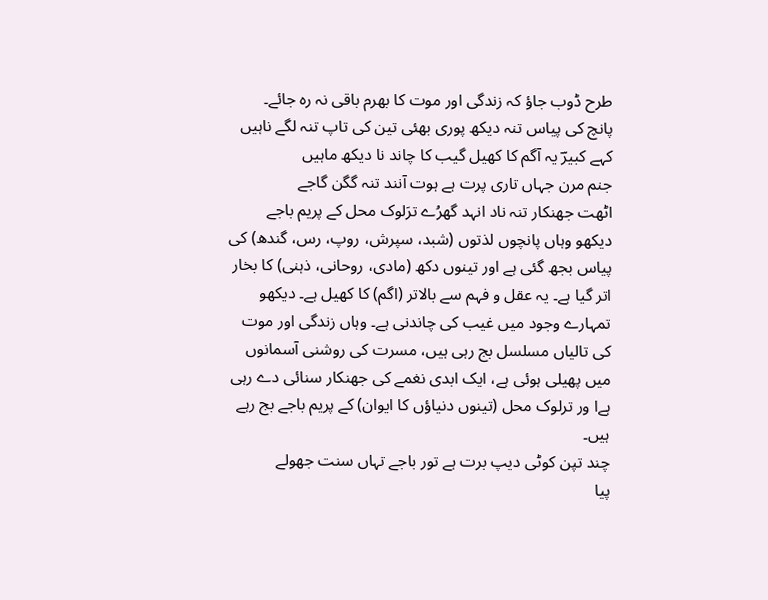طرح ڈوب جاؤ کہ زندگی اور موت کا بھرم باقی نہ رہ جائے۔
پانچ کی پیاس تنہ دیکھ پوری بھئی تین کی تاپ تنہ لگے ناہیں
کہے کبیرؔ یہ آگم کا کھیل گیب کا چاند نا دیکھ ماہیں
جنم مرن جہاں تاری پرت ہے ہوت آنند تنہ گگن گاجے
اٹھت جھنکار تنہ ناد انہد گھرُے ترَلوک محل کے پریم باجے
دیکھو وہاں پانچوں لذتوں (شبد، سپرش، روپ، رس، گندھ) کی پیاس بجھ گئی ہے اور تینوں دکھ (مادی، روحانی، ذہنی) کا بخار اتر گیا ہے۔ یہ عقل و فہم سے بالاتر (اگم) کا کھیل ہے۔ دیکھو تمہارے وجود میں غیب کی چاندنی ہے۔ وہاں زندگی اور موت کی تالیاں مسلسل بج رہی ہیں، مسرت کی روشنی آسمانوں میں پھیلی ہوئی ہے، ایک ابدی نغمے کی جھنکار سنائی دے رہی ہےا ور ترلوک محل (تینوں دنیاؤں کا ایوان) کے پریم باجے بج رہے ہیں۔
چند تپن کوٹی دیپ برت ہے تور باجے تہاں سنت جھولے
پیا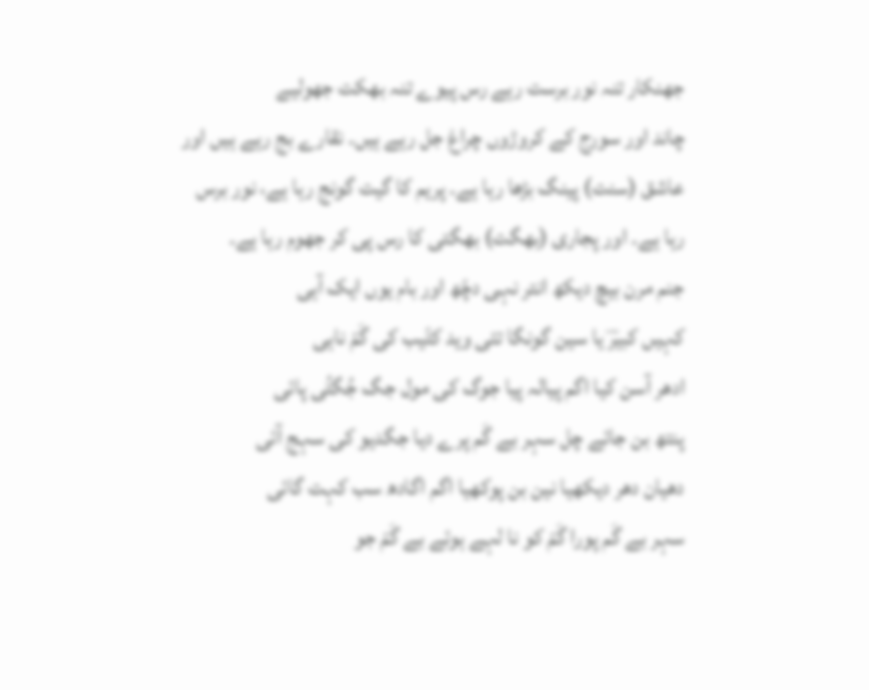جھنکار تنہ نور برست رہے رس پیوے تنہ بھکت جھولیے
چاند اور سورج کے کروڑوں چراغ جل رہے ہیں۔ نقارے بج رہے ہیں اور عاشق (سنت) پینگ بڑھا رہا ہے۔ پریم کا گیت گونج رہا ہے، نور برس رہا ہے۔ اور پجاری (بھگت) بھگتی کا رس پی کر جھوم رہا ہے۔
جنم مرن بیچ دیکھ انتر نہی دچّھ اور بام یوں ایک آہی
کہیں کبیرؔ یا سین گونگا تئی وید کتّیب کی گَمّ ناہی
ادھر آسن کیا اگم پیالہ پیا جوگ کی مول جگ جُگتُی پائی
پنتھ بن جائے چل سہر بے گَم پرے دیا جگدیو کی سہج آئی
دھیان دھر دیکھیا نین بن پوکھیا اگم اگادھ سب کہت گائی
سہر بے گَم پورا گَمّ کو نا لہے ہوئے بے گَمّ جو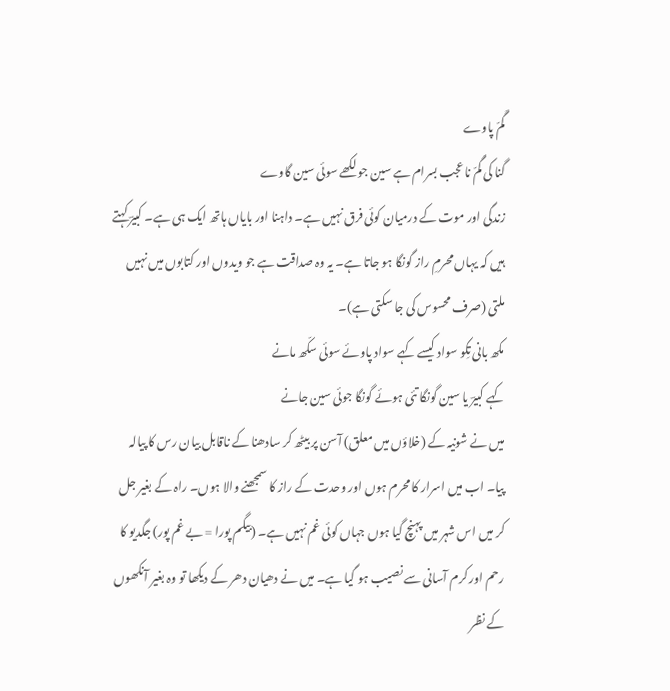گَمّ پاوے
گنا کی گَمّ نا عجب بسرام ہے سین جو لکھے سوئی سین گاوے
زندگی اور موت کے درمیان کوئی فرق نہیں ہے۔ داہنا اور بایاں ہاتھ ایک ہی ہے۔ کبیرؔ کہتے ہیں کہ یہاں محرمِ راز گونگا ہو جاتا ہے۔ یہ وہ صداقت ہے جو ویدوں اور کتابوں میں نہیں ملتی (صرف محسوس کی جا سکتی ہے)۔
مکھ بانی تِکو سواد کیسے کہے سواد پاوئے سوئی سکّھ مانے
کہے کبیرؔ یا سین گونگا تئی ہوئے گونگا جوئی سین جانے
میں نے شونیہ کے (خلاؤں میں معلق) آسن پر بیٹھ کر سادھنا کے ناقابل بیان رس کا پیالہ پیا۔ اب میں اسرار کا محرم ہوں اور وحدت کے راز کا سمجھنے والا ہوں۔ راہ کے بغیر جل کر میں اس شہر میں پہنچ گیا ہوں جہاں کوئی غم نہیں ہے۔ (بیگم پورا = بے غم پور) جگدیو کا رحم اور کرم آسانی سے نصیب ہو گیا ہے۔ میں نے دھیان دھر کے دیکھا تو وہ بغیر آنکھوں کے نظر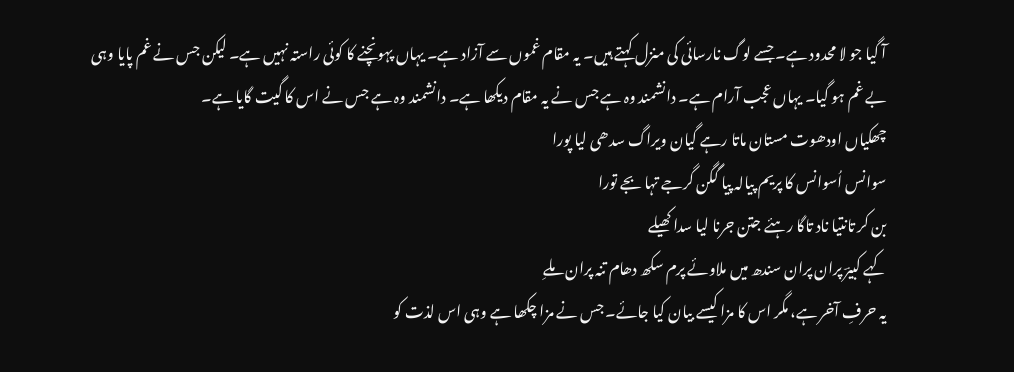آ گیا جو لا محدود ہے۔ جسے لوگ نارسائی کی منزل کہتے ہیں۔ یہ مقام غموں سے آزاد ہے۔ یہاں پہونچنے کا کوئی راستہ نہیں ہے۔ لیکن جس نے غم پایا وہی بے غم ہو گیا۔ یہاں عجب آرام ہے۔ دانشمند وہ ہے جس نے یہ مقام دیکھا ہے۔ دانشمند وہ ہے جس نے اس کا گیت گایا ہے۔
چھکیاں اودھوت مستان ماتا رہے گیان ویراگ سدھی لیا پورا
سوانس اُسوانس کا پریم پیالہ پیا گگن گرجے تہا بجے تورا
بن کر تانتیا ناد تاگا رہئے جتن جرنا لیا سدا کھیلے
کہے کبیرؔ پران پران سندھ میں ملاوئے پرم سکھ دھام تنہ پران ملےِ
یہ حرفِ آخر ہے، مگر اس کا مزا کیسے بیان کیا جائے۔ جس نے مزا چکھا ہے وہی اس لذت کو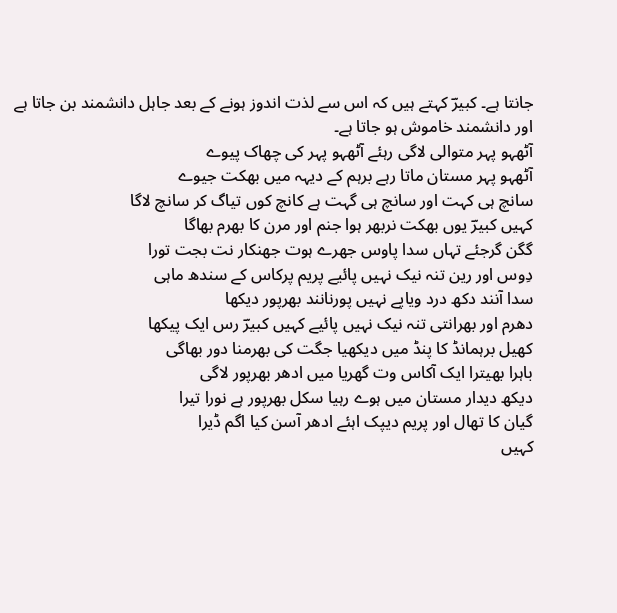جانتا ہے۔ کبیرؔ کہتے ہیں کہ اس سے لذت اندوز ہونے کے بعد جاہل دانشمند بن جاتا ہے اور دانشمند خاموش ہو جاتا ہے۔
آٹھہو پہر متوالی لاگی رہئے آٹھہو پہر کی چھاک پیوے
آٹھہو پہر مستان ماتا رہے برہم کے دیہہ میں بھکت جیوے
سانچ ہی کہت اور سانچ ہی گہت ہے کانچ کوں تیاگ کر سانچ لاگا
کہیں کبیرؔ یوں بھکت نربھر ہوا جنم اور مرن کا بھرم بھاگا
گگن گرجئے تہاں سدا پاوس جھرے ہوت جھنکار نت بجت تورا
دِوس اور رین تنہ نیک نہیں پائیے پریم پرکاس کے سندھ ماہی
سدا آنند دکھ درد ویاپے نہیں پورنانند بھرپور دیکھا
دھرم اور بھرانتی تنہ نیک نہیں پائیے کہیں کبیرؔ رس ایک پیکھا
کھیل برہمانڈ کا پنڈ میں دیکھیا جگت کی بھرمنا دور بھاگی
باہرا بھیترا ایک آکاس وت گھریا میں ادھر بھرپور لاگی
دیکھ دیدار مستان میں ہوے رہیا سکل بھرپور ہے نورا تیرا
گیان کا تھال اور پریم دیپک اہئے ادھر آسن کیا اگم ڈیرا
کہیں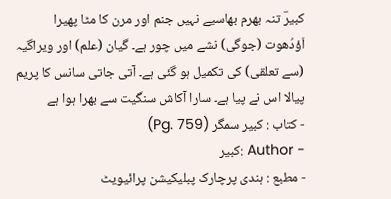کبیرؔ تنہ بھرم بھاسیے نہیں جنم اور مرن کا مٹا پھیرا
اَؤدُھوت (جوگی) نشے میں چور ہے۔ گیان (علم) اور ویراگیہ (سے تعلقی) کی تکمیل ہو گئی ہے۔ آتی جاتی سانس کا پریم پیالا اس نے پیا ہے۔ سارا آکاش سنگیت سے بھرا ہوا ہے
- کتاب : کبیر سمگر (Pg. 759)
- Author :کبیر
- مطبع : ہندی پرچارک پبلیکیشن پرائیویٹ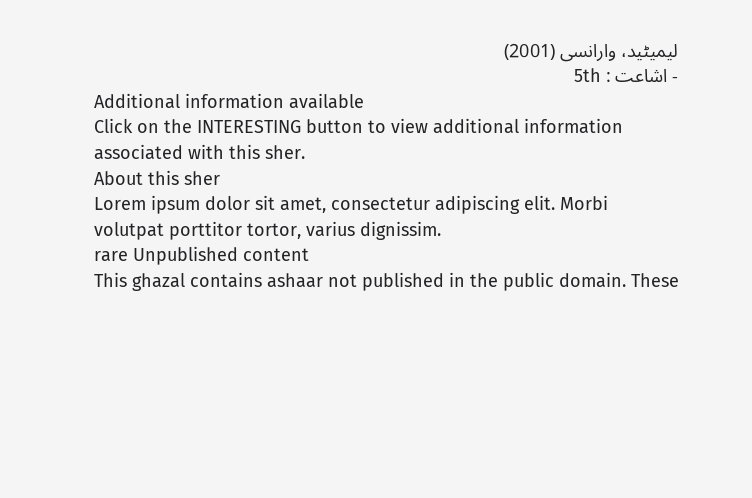لیمیٹید، وارانسی (2001)
- اشاعت : 5th
Additional information available
Click on the INTERESTING button to view additional information associated with this sher.
About this sher
Lorem ipsum dolor sit amet, consectetur adipiscing elit. Morbi volutpat porttitor tortor, varius dignissim.
rare Unpublished content
This ghazal contains ashaar not published in the public domain. These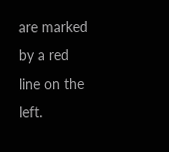are marked by a red line on the left.